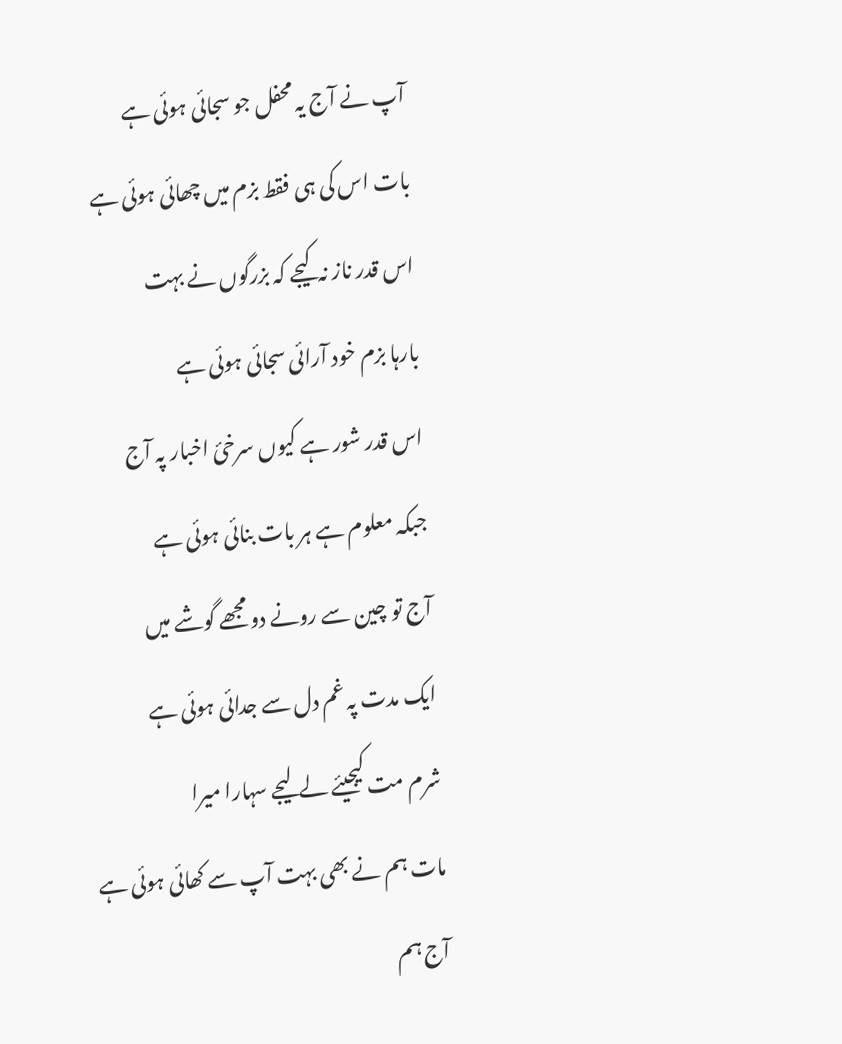آپ نے آج یہ محفل جو سجائی ہوئی ہے
بات اس کی ہی فقط بزم میں چھائی ہوئی ہے
اس قدر ناز نہ کیجے کہ بزرگوں نے بہت
بارہا بزم خود آرائی سجائی ہوئی ہے
اس قدر شور ہے کیوں سرخیٔ اخبار پہ آج
جبکہ معلوم ہے ہر بات بنائی ہوئی ہے
آج تو چین سے رونے دو مجھے گوشے میں
ایک مدت پہ غم دل سے جدائی ہوئی ہے
شرم مت کیجیئے لے لیجے سہارا میرا
مات ہم نے بھی بہت آپ سے کھائی ہوئی ہے
آج ہم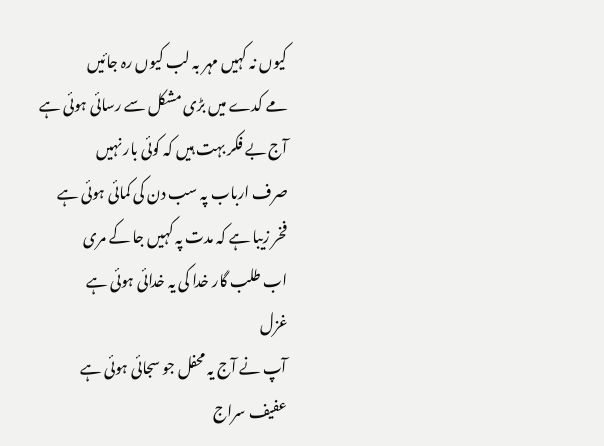کیوں نہ کہیں مہر بہ لب کیوں رہ جائیں
مے کدے میں بڑی مشکل سے رسائی ہوئی ہے
آج بے فکر بہت ہیں کہ کوئی بار نہیں
صرف ارباب پہ سب دن کی کمائی ہوئی ہے
فخر زیبا ہے کہ مدت پہ کہیں جا کے مری
اب طلب گار خدا کی یہ خدائی ہوئی ہے
غزل
آپ نے آج یہ محفل جو سجائی ہوئی ہے
عفیف سراج